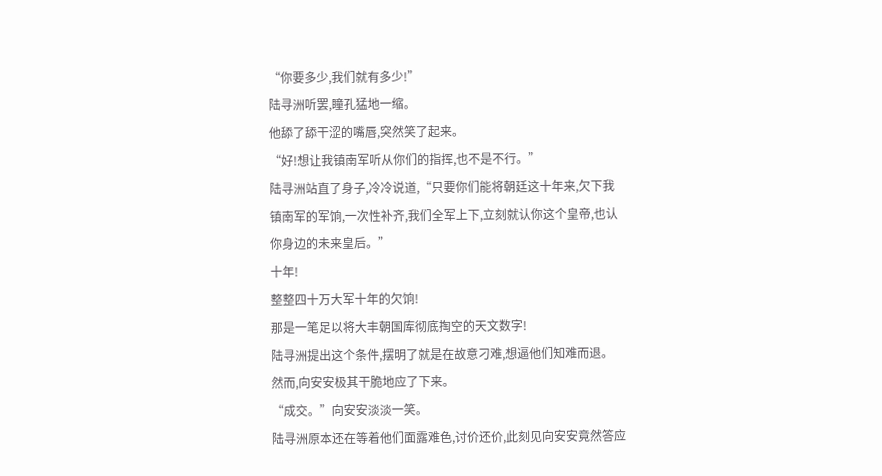“你要多少,我们就有多少!”
陆寻洲听罢,瞳孔猛地一缩。
他舔了舔干涩的嘴唇,突然笑了起来。
“好!想让我镇南军听从你们的指挥,也不是不行。”
陆寻洲站直了身子,冷冷说道,“只要你们能将朝廷这十年来,欠下我镇南军的军饷,一次性补齐,我们全军上下,立刻就认你这个皇帝,也认你身边的未来皇后。”
十年!
整整四十万大军十年的欠饷!
那是一笔足以将大丰朝国库彻底掏空的天文数字!
陆寻洲提出这个条件,摆明了就是在故意刁难,想逼他们知难而退。
然而,向安安极其干脆地应了下来。
“成交。”向安安淡淡一笑。
陆寻洲原本还在等着他们面露难色,讨价还价,此刻见向安安竟然答应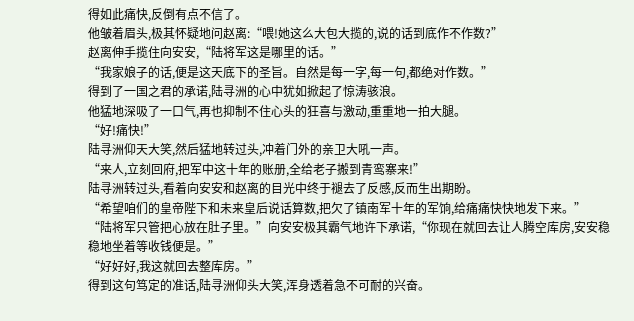得如此痛快,反倒有点不信了。
他皱着眉头,极其怀疑地问赵离:“喂!她这么大包大揽的,说的话到底作不作数?”
赵离伸手揽住向安安,“陆将军这是哪里的话。”
“我家娘子的话,便是这天底下的圣旨。自然是每一字,每一句,都绝对作数。”
得到了一国之君的承诺,陆寻洲的心中犹如掀起了惊涛骇浪。
他猛地深吸了一口气,再也抑制不住心头的狂喜与激动,重重地一拍大腿。
“好!痛快!”
陆寻洲仰天大笑,然后猛地转过头,冲着门外的亲卫大吼一声。
“来人,立刻回府,把军中这十年的账册,全给老子搬到青鸾寨来!”
陆寻洲转过头,看着向安安和赵离的目光中终于褪去了反感,反而生出期盼。
“希望咱们的皇帝陛下和未来皇后说话算数,把欠了镇南军十年的军饷,给痛痛快快地发下来。”
“陆将军只管把心放在肚子里。”向安安极其霸气地许下承诺,“你现在就回去让人腾空库房,安安稳稳地坐着等收钱便是。”
“好好好,我这就回去整库房。”
得到这句笃定的准话,陆寻洲仰头大笑,浑身透着急不可耐的兴奋。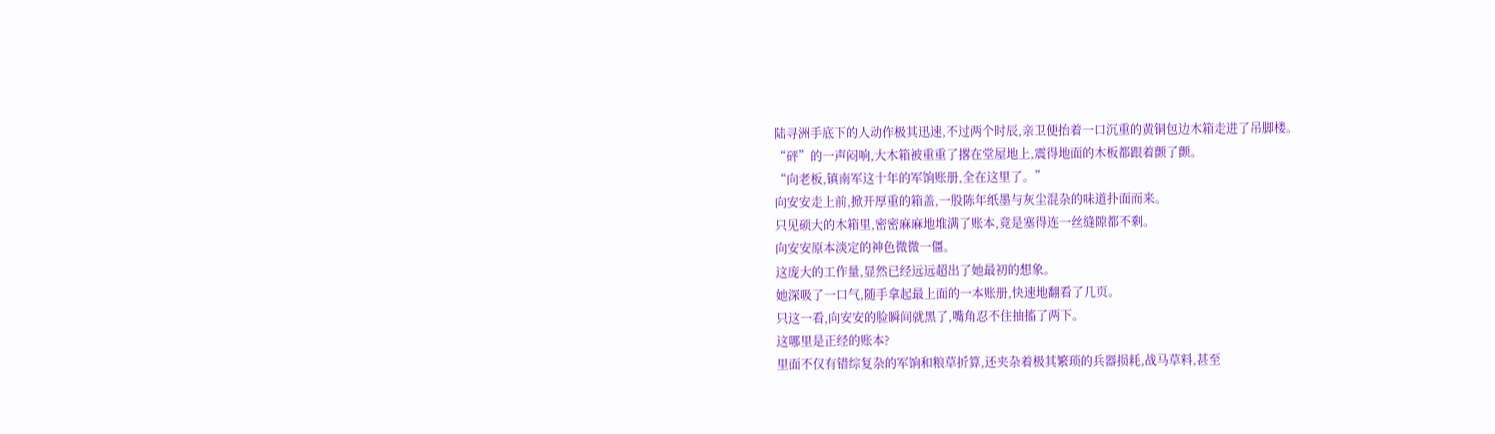陆寻洲手底下的人动作极其迅速,不过两个时辰,亲卫便抬着一口沉重的黄铜包边木箱走进了吊脚楼。
“砰”的一声闷响,大木箱被重重了撂在堂屋地上,震得地面的木板都跟着颤了颤。
“向老板,镇南军这十年的军饷账册,全在这里了。”
向安安走上前,掀开厚重的箱盖,一股陈年纸墨与灰尘混杂的味道扑面而来。
只见硕大的木箱里,密密麻麻地堆满了账本,竟是塞得连一丝缝隙都不剩。
向安安原本淡定的神色微微一僵。
这庞大的工作量,显然已经远远超出了她最初的想象。
她深吸了一口气,随手拿起最上面的一本账册,快速地翻看了几页。
只这一看,向安安的脸瞬间就黑了,嘴角忍不住抽搐了两下。
这哪里是正经的账本?
里面不仅有错综复杂的军饷和粮草折算,还夹杂着极其繁琐的兵器损耗,战马草料,甚至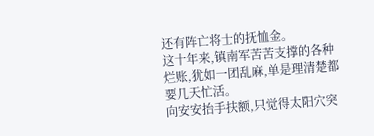还有阵亡将士的抚恤金。
这十年来,镇南军苦苦支撑的各种烂账,犹如一团乱麻,单是理清楚都要几天忙活。
向安安抬手扶额,只觉得太阳穴突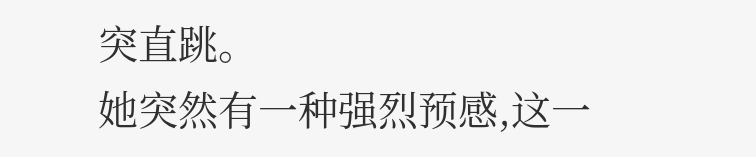突直跳。
她突然有一种强烈预感,这一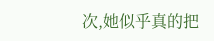次,她似乎真的把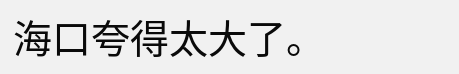海口夸得太大了。